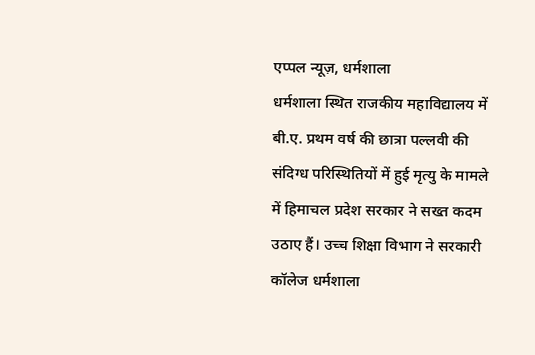एप्पल न्यूज़, धर्मशाला
धर्मशाला स्थित राजकीय महाविद्यालय में बी.ए. प्रथम वर्ष की छात्रा पल्लवी की संदिग्ध परिस्थितियों में हुई मृत्यु के मामले में हिमाचल प्रदेश सरकार ने सख्त कदम उठाए हैं। उच्च शिक्षा विभाग ने सरकारी कॉलेज धर्मशाला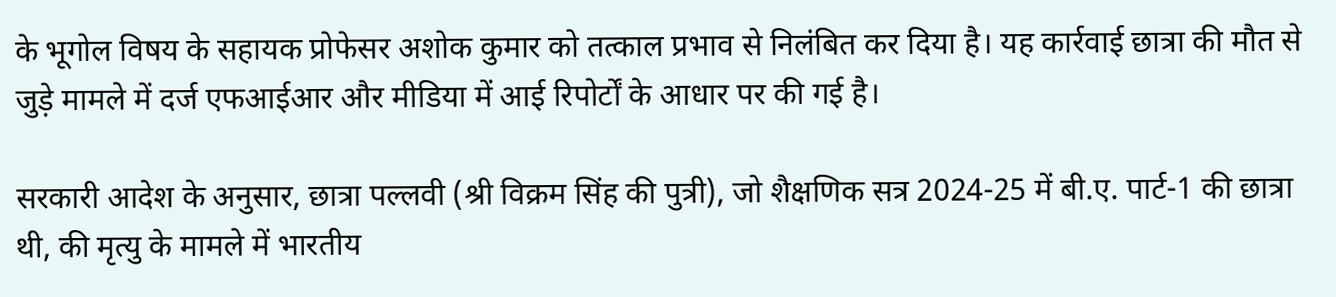के भूगोल विषय के सहायक प्रोफेसर अशोक कुमार को तत्काल प्रभाव से निलंबित कर दिया है। यह कार्रवाई छात्रा की मौत से जुड़े मामले में दर्ज एफआईआर और मीडिया में आई रिपोर्टों के आधार पर की गई है।

सरकारी आदेश के अनुसार, छात्रा पल्लवी (श्री विक्रम सिंह की पुत्री), जो शैक्षणिक सत्र 2024-25 में बी.ए. पार्ट-1 की छात्रा थी, की मृत्यु के मामले में भारतीय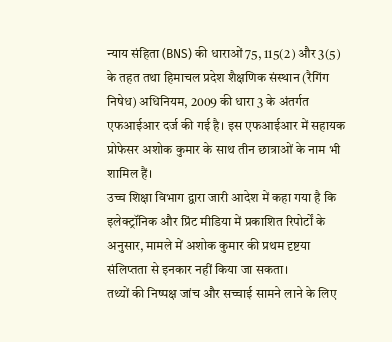न्याय संहिता (BNS) की धाराओं 75, 115(2) और 3(5) के तहत तथा हिमाचल प्रदेश शैक्षणिक संस्थान (रैगिंग निषेध) अधिनियम, 2009 की धारा 3 के अंतर्गत एफआईआर दर्ज की गई है। इस एफआईआर में सहायक प्रोफेसर अशोक कुमार के साथ तीन छात्राओं के नाम भी शामिल हैं।
उच्च शिक्षा विभाग द्वारा जारी आदेश में कहा गया है कि इलेक्ट्रॉनिक और प्रिंट मीडिया में प्रकाशित रिपोर्टों के अनुसार, मामले में अशोक कुमार की प्रथम दृष्टया संलिप्तता से इनकार नहीं किया जा सकता।
तथ्यों की निष्पक्ष जांच और सच्चाई सामने लाने के लिए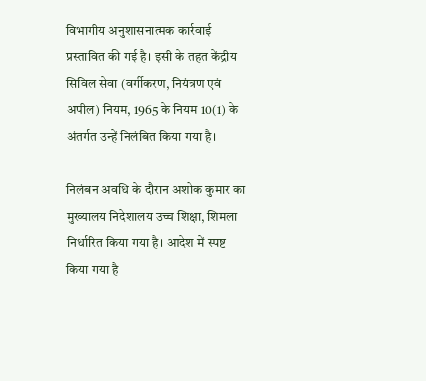विभागीय अनुशासनात्मक कार्रवाई प्रस्तावित की गई है। इसी के तहत केंद्रीय सिविल सेवा (वर्गीकरण, नियंत्रण एवं अपील) नियम, 1965 के नियम 10(1) के अंतर्गत उन्हें निलंबित किया गया है।

निलंबन अवधि के दौरान अशोक कुमार का मुख्यालय निदेशालय उच्च शिक्षा, शिमला निर्धारित किया गया है। आदेश में स्पष्ट किया गया है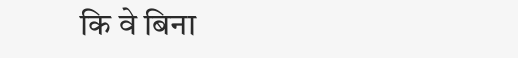कि वे बिना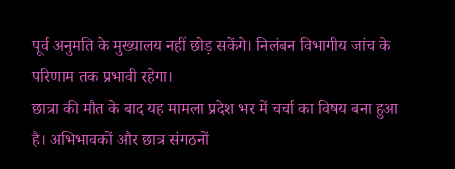पूर्व अनुमति के मुख्यालय नहीं छोड़ सकेंगे। निलंबन विभागीय जांच के परिणाम तक प्रभावी रहेगा।
छात्रा की मौत के बाद यह मामला प्रदेश भर में चर्चा का विषय बना हुआ है। अभिभावकों और छात्र संगठनों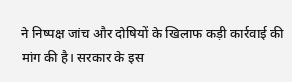ने निष्पक्ष जांच और दोषियों के खिलाफ कड़ी कार्रवाई की मांग की है। सरकार के इस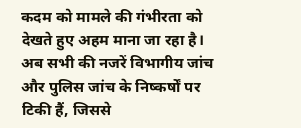कदम को मामले की गंभीरता को देखते हुए अहम माना जा रहा है। अब सभी की नजरें विभागीय जांच और पुलिस जांच के निष्कर्षों पर टिकी हैं, जिससे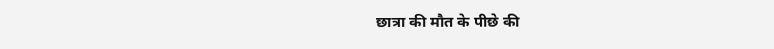छात्रा की मौत के पीछे की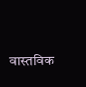वास्तविक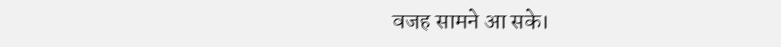वजह सामने आ सके।